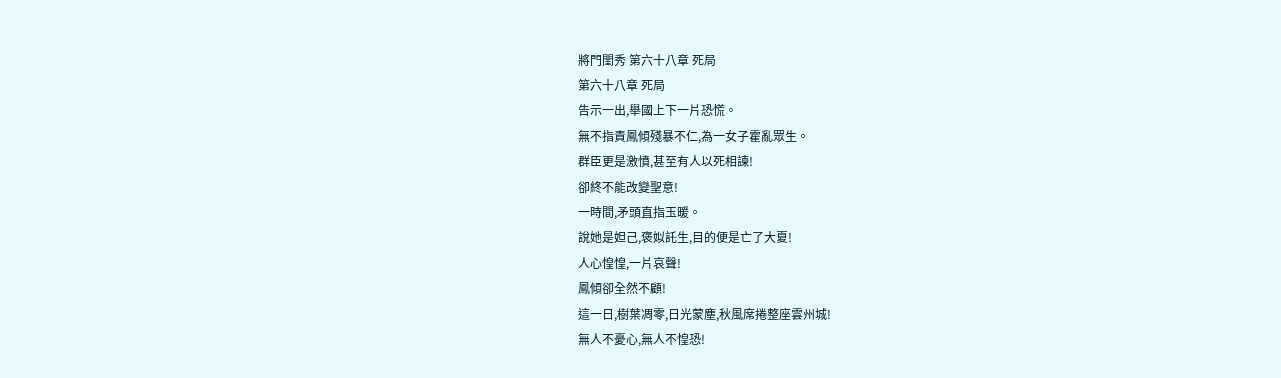將門閨秀 第六十八章 死局
第六十八章 死局
告示一出,舉國上下一片恐慌。
無不指責鳳傾殘暴不仁,為一女子霍亂眾生。
群臣更是激憤,甚至有人以死相諫!
卻終不能改變聖意!
一時間,矛頭直指玉暖。
說她是妲己,褒姒託生,目的便是亡了大夏!
人心惶惶,一片哀聲!
鳳傾卻全然不顧!
這一日,樹葉凋零,日光蒙塵,秋風席捲整座雲州城!
無人不憂心,無人不惶恐!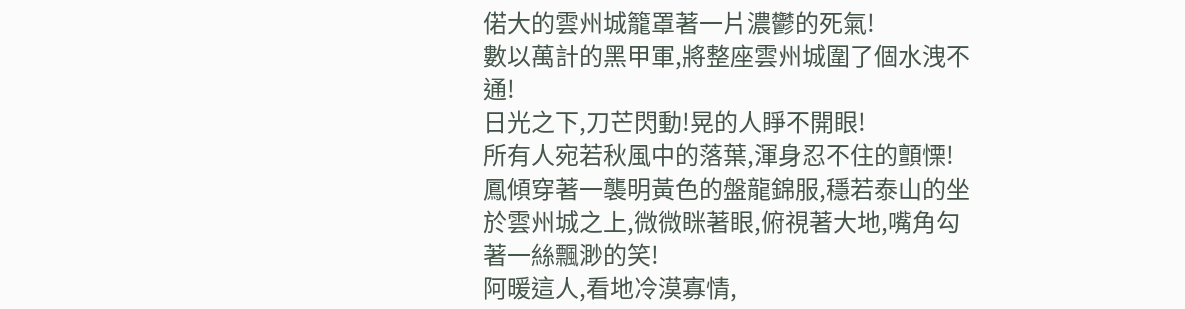偌大的雲州城籠罩著一片濃鬱的死氣!
數以萬計的黑甲軍,將整座雲州城圍了個水洩不通!
日光之下,刀芒閃動!晃的人睜不開眼!
所有人宛若秋風中的落葉,渾身忍不住的顫慄!
鳳傾穿著一襲明黃色的盤龍錦服,穩若泰山的坐於雲州城之上,微微眯著眼,俯視著大地,嘴角勾著一絲飄渺的笑!
阿暖這人,看地冷漠寡情,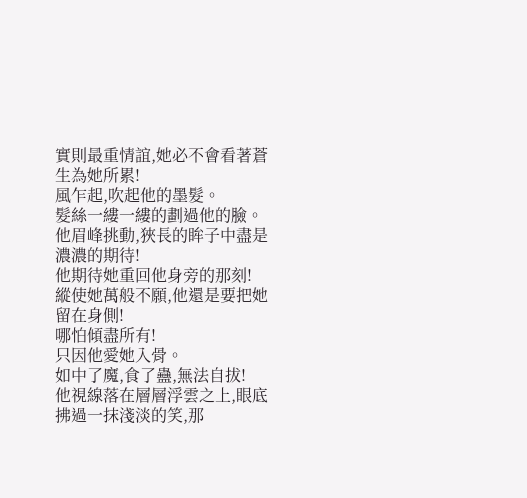實則最重情誼,她必不會看著蒼生為她所累!
風乍起,吹起他的墨髮。
髮絲一縷一縷的劃過他的臉。
他眉峰挑動,狹長的眸子中盡是濃濃的期待!
他期待她重回他身旁的那刻!
縱使她萬般不願,他還是要把她留在身側!
哪怕傾盡所有!
只因他愛她入骨。
如中了魔,食了蠱,無法自拔!
他視線落在層層浮雲之上,眼底拂過一抹淺淡的笑,那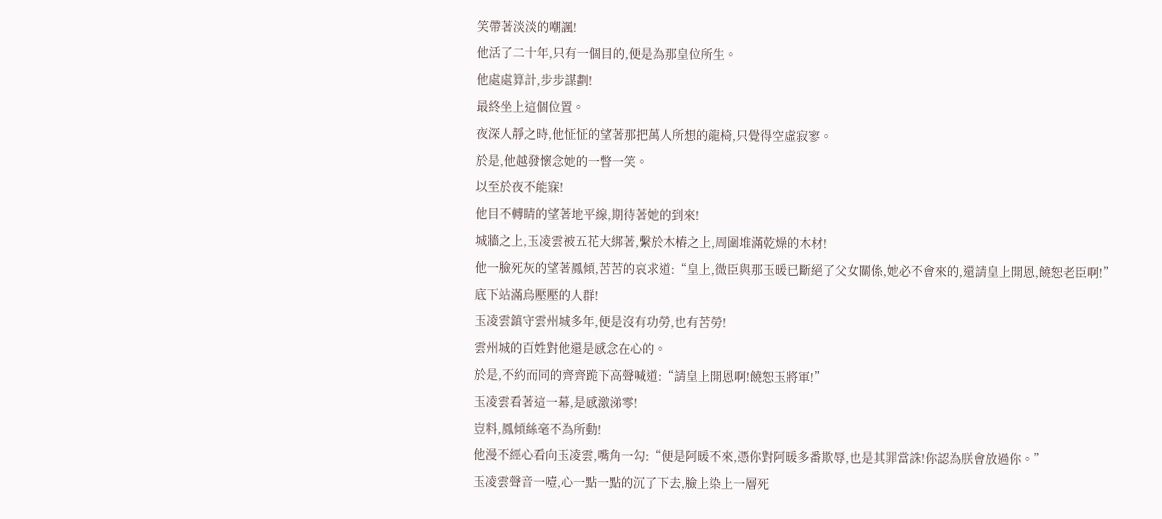笑帶著淡淡的嘲諷!
他活了二十年,只有一個目的,便是為那皇位所生。
他處處算計,步步謀劃!
最終坐上這個位置。
夜深人靜之時,他怔怔的望著那把萬人所想的龍椅,只覺得空虛寂寥。
於是,他越發懷念她的一瞥一笑。
以至於夜不能寐!
他目不轉睛的望著地平線,期待著她的到來!
城牆之上,玉凌雲被五花大綁著,繫於木樁之上,周圍堆滿乾燥的木材!
他一臉死灰的望著鳳傾,苦苦的哀求道:“皇上,微臣與那玉暖已斷絕了父女關係,她必不會來的,還請皇上開恩,饒恕老臣啊!”
底下站滿烏壓壓的人群!
玉凌雲鎮守雲州城多年,便是沒有功勞,也有苦勞!
雲州城的百姓對他還是感念在心的。
於是,不約而同的齊齊跪下高聲喊道:“請皇上開恩啊!饒恕玉將軍!”
玉凌雲看著這一幕,是感激涕零!
豈料,鳳傾絲毫不為所動!
他漫不經心看向玉凌雲,嘴角一勾:“便是阿暖不來,憑你對阿暖多番欺辱,也是其罪當誅!你認為朕會放過你。”
玉凌雲聲音一噎,心一點一點的沉了下去,臉上染上一層死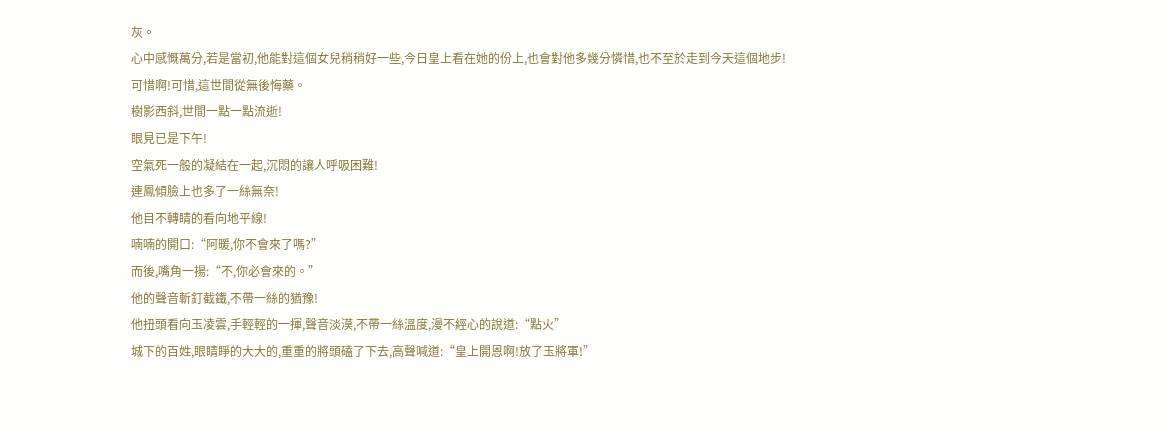灰。
心中感慨萬分,若是當初,他能對這個女兒稍稍好一些,今日皇上看在她的份上,也會對他多幾分憐惜,也不至於走到今天這個地步!
可惜啊!可惜,這世間從無後悔藥。
樹影西斜,世間一點一點流逝!
眼見已是下午!
空氣死一般的凝結在一起,沉悶的讓人呼吸困難!
連鳳傾臉上也多了一絲無奈!
他目不轉睛的看向地平線!
喃喃的開口:“阿暖,你不會來了嗎?”
而後,嘴角一揚:“不,你必會來的。”
他的聲音斬釘截鐵,不帶一絲的猶豫!
他扭頭看向玉凌雲,手輕輕的一揮,聲音淡漠,不帶一絲溫度,漫不經心的說道:“點火”
城下的百姓,眼睛睜的大大的,重重的將頭磕了下去,高聲喊道:“皇上開恩啊!放了玉將軍!”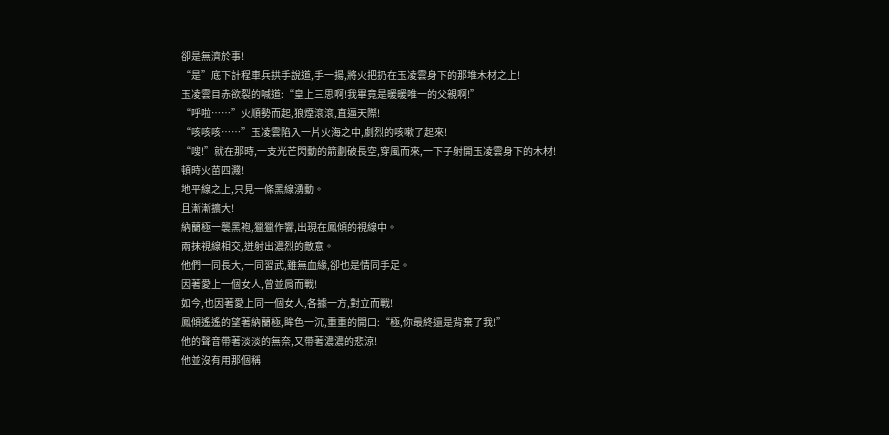卻是無濟於事!
“是”底下計程車兵拱手說道,手一揚,將火把扔在玉凌雲身下的那堆木材之上!
玉凌雲目赤欲裂的喊道:“皇上三思啊!我畢竟是暖暖唯一的父親啊!”
“呼啦……”火順勢而起,狼煙滾滾,直逼天際!
“咳咳咳……”玉凌雲陷入一片火海之中,劇烈的咳嗽了起來!
“嗖!”就在那時,一支光芒閃動的箭劃破長空,穿風而來,一下子射開玉凌雲身下的木材!
頓時火苗四濺!
地平線之上,只見一條黑線湧動。
且漸漸擴大!
納蘭極一襲黑袍,獵獵作響,出現在鳳傾的視線中。
兩抹視線相交,迸射出濃烈的敵意。
他們一同長大,一同習武,雖無血緣,卻也是情同手足。
因著愛上一個女人,曾並肩而戰!
如今,也因著愛上同一個女人,各據一方,對立而戰!
鳳傾遙遙的望著納蘭極,眸色一沉,重重的開口:“極,你最終還是背棄了我!”
他的聲音帶著淡淡的無奈,又帶著濃濃的悲涼!
他並沒有用那個稱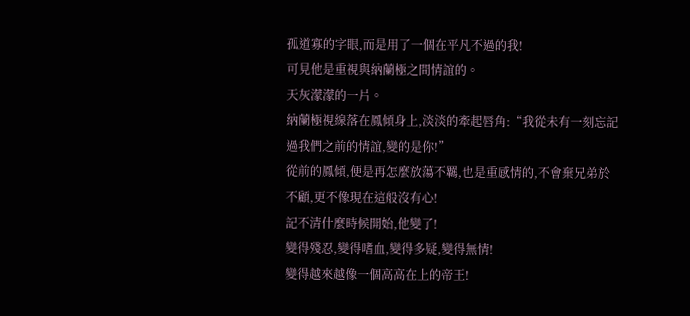孤道寡的字眼,而是用了一個在平凡不過的我!
可見他是重視與納蘭極之間情誼的。
天灰濛濛的一片。
納蘭極視線落在鳳傾身上,淡淡的牽起唇角:“我從未有一刻忘記過我們之前的情誼,變的是你!”
從前的鳳傾,便是再怎麼放蕩不羈,也是重感情的,不會棄兄弟於不顧,更不像現在這般沒有心!
記不清什麼時候開始,他變了!
變得殘忍,變得嗜血,變得多疑,變得無情!
變得越來越像一個高高在上的帝王!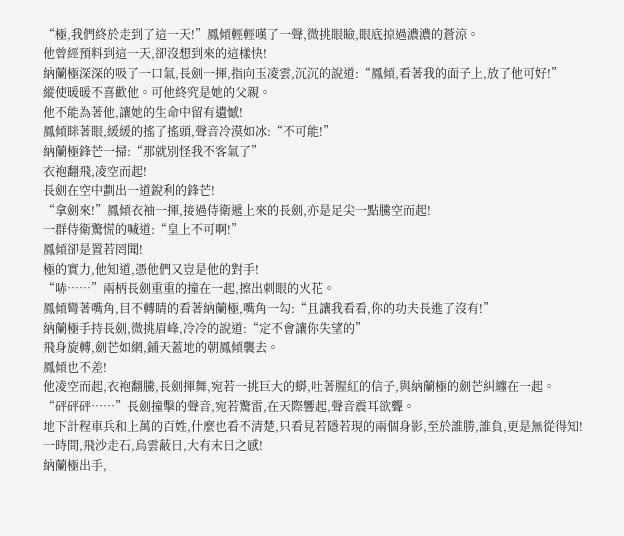“極,我們終於走到了這一天!”鳳傾輕輕嘆了一聲,微挑眼瞼,眼底掠過濃濃的蒼涼。
他曾經預料到這一天,卻沒想到來的這樣快!
納蘭極深深的吸了一口氣,長劍一揮,指向玉凌雲,沉沉的說道:“鳳傾,看著我的面子上,放了他可好!”
縱使暖暖不喜歡他。可他終究是她的父親。
他不能為著他,讓她的生命中留有遺憾!
鳳傾眯著眼,緩緩的搖了搖頭,聲音冷漠如冰:“不可能!”
納蘭極鋒芒一掃:“那就別怪我不客氣了”
衣袍翻飛,凌空而起!
長劍在空中劃出一道銳利的鋒芒!
“拿劍來!”鳳傾衣袖一揮,接過侍衛遞上來的長劍,亦是足尖一點騰空而起!
一群侍衛驚慌的喊道:“皇上不可啊!”
鳳傾卻是置若罔聞!
極的實力,他知道,憑他們又豈是他的對手!
“哧……”兩柄長劍重重的撞在一起,擦出刺眼的火花。
鳳傾彎著嘴角,目不轉睛的看著納蘭極,嘴角一勾:“且讓我看看,你的功夫長進了沒有!”
納蘭極手持長劍,微挑眉峰,冷冷的說道:“定不會讓你失望的”
飛身旋轉,劍芒如網,鋪天蓋地的朝鳳傾襲去。
鳳傾也不差!
他凌空而起,衣袍翻騰,長劍揮舞,宛若一挑巨大的蟒,吐著腥紅的信子,與納蘭極的劍芒糾纏在一起。
“砰砰砰……”長劍撞擊的聲音,宛若驚雷,在天際響起,聲音震耳欲聾。
地下計程車兵和上萬的百姓,什麼也看不清楚,只看見若隱若現的兩個身影,至於誰勝,誰負,更是無從得知!
一時間,飛沙走石,烏雲蔽日,大有末日之感!
納蘭極出手,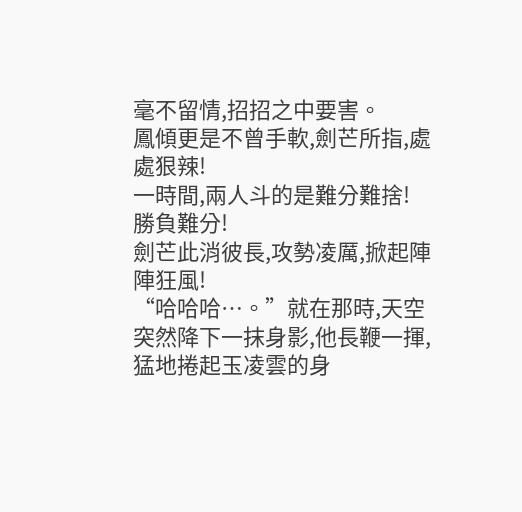毫不留情,招招之中要害。
鳳傾更是不曾手軟,劍芒所指,處處狠辣!
一時間,兩人斗的是難分難捨!
勝負難分!
劍芒此消彼長,攻勢凌厲,掀起陣陣狂風!
“哈哈哈…。”就在那時,天空突然降下一抹身影,他長鞭一揮,猛地捲起玉凌雲的身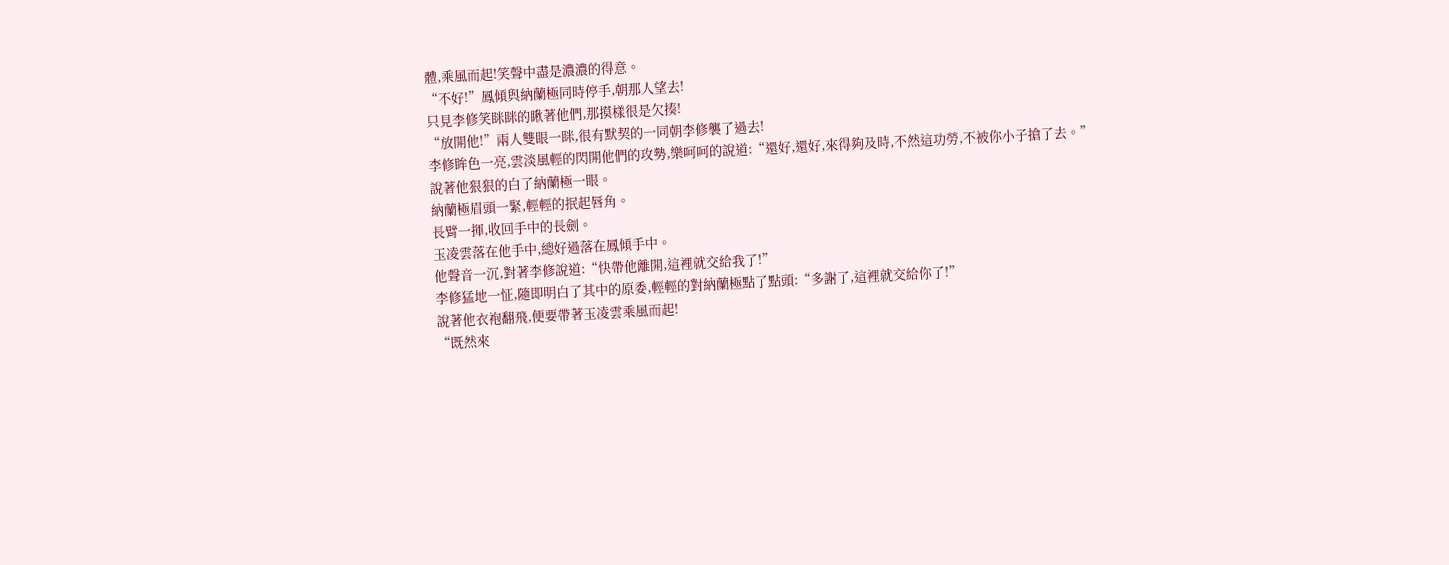體,乘風而起!笑聲中盡是濃濃的得意。
“不好!”鳳傾與納蘭極同時停手,朝那人望去!
只見李修笑眯眯的瞅著他們,那摸樣很是欠揍!
“放開他!”兩人雙眼一眯,很有默契的一同朝李修襲了過去!
李修眸色一亮,雲淡風輕的閃開他們的攻勢,樂呵呵的說道:“還好,還好,來得夠及時,不然這功勞,不被你小子搶了去。”
說著他狠狠的白了納蘭極一眼。
納蘭極眉頭一緊,輕輕的抿起唇角。
長臂一揮,收回手中的長劍。
玉凌雲落在他手中,總好過落在鳳傾手中。
他聲音一沉,對著李修說道:“快帶他離開,這裡就交給我了!”
李修猛地一怔,隨即明白了其中的原委,輕輕的對納蘭極點了點頭:“多謝了,這裡就交給你了!”
說著他衣袍翻飛,便要帶著玉凌雲乘風而起!
“既然來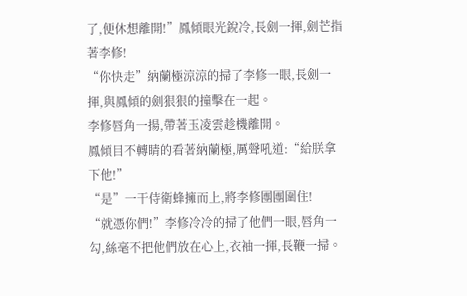了,便休想離開!”鳳傾眼光銳冷,長劍一揮,劍芒指著李修!
“你快走”納蘭極涼涼的掃了李修一眼,長劍一揮,與鳳傾的劍狠狠的撞擊在一起。
李修唇角一揚,帶著玉凌雲趁機離開。
鳳傾目不轉睛的看著納蘭極,厲聲吼道:“給朕拿下他!”
“是”一干侍衛蜂擁而上,將李修團團圍住!
“就憑你們!”李修冷冷的掃了他們一眼,唇角一勾,絲毫不把他們放在心上,衣袖一揮,長鞭一掃。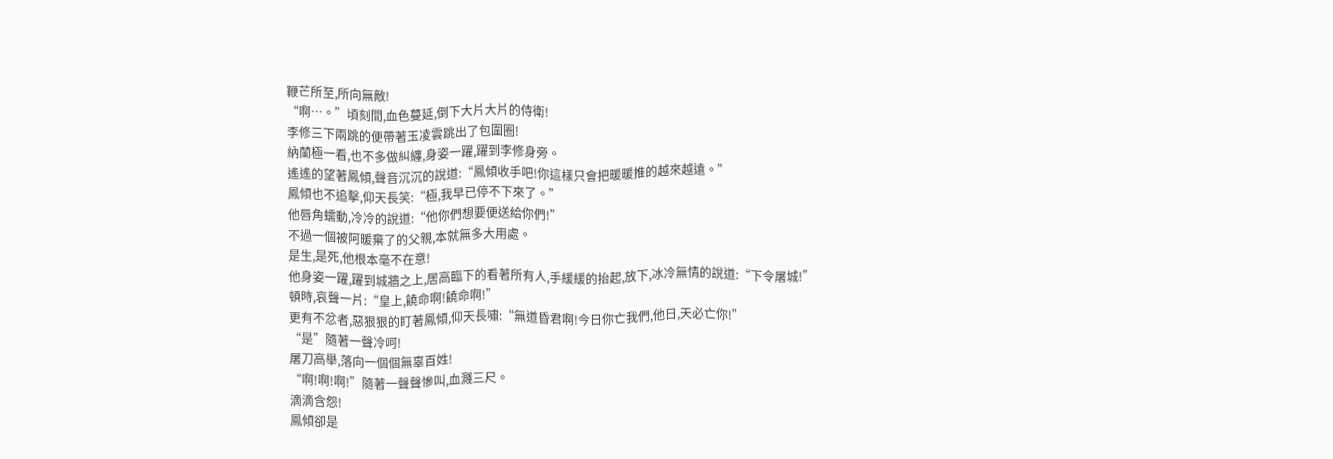鞭芒所至,所向無敵!
“啊…。”頃刻間,血色蔓延,倒下大片大片的侍衛!
李修三下兩跳的便帶著玉凌雲跳出了包圍圈!
納蘭極一看,也不多做糾纏,身姿一躍,躍到李修身旁。
遙遙的望著鳳傾,聲音沉沉的說道:“鳳傾收手吧!你這樣只會把暖暖推的越來越遠。”
鳳傾也不追擊,仰天長笑:“極,我早已停不下來了。”
他唇角蠕動,冷冷的說道:“他你們想要便送給你們!”
不過一個被阿暖棄了的父親,本就無多大用處。
是生,是死,他根本毫不在意!
他身姿一躍,躍到城牆之上,居高臨下的看著所有人,手緩緩的抬起,放下,冰冷無情的說道:“下令屠城!”
頓時,哀聲一片:“皇上,饒命啊!饒命啊!”
更有不忿者,惡狠狠的盯著鳳傾,仰天長嘯:“無道昏君啊!今日你亡我們,他日,天必亡你!”
“是”隨著一聲冷呵!
屠刀高舉,落向一個個無辜百姓!
“啊!啊!啊!”隨著一聲聲慘叫,血濺三尺。
滴滴含怨!
鳳傾卻是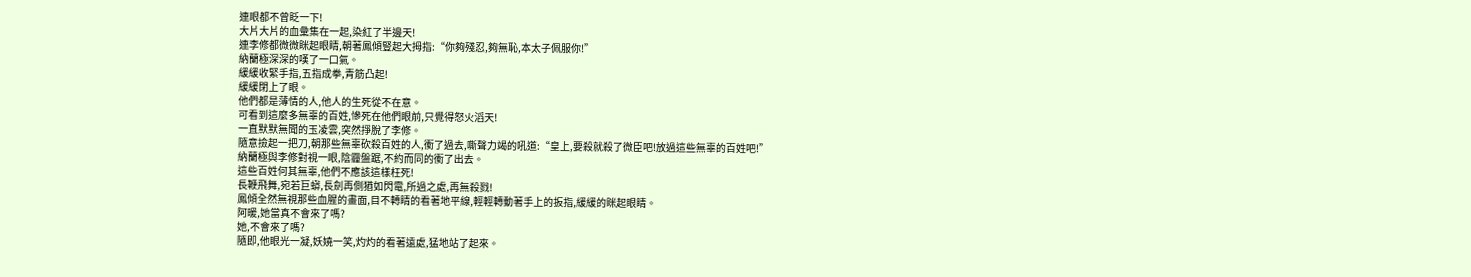連眼都不曾眨一下!
大片大片的血彙集在一起,染紅了半邊天!
連李修都微微眯起眼睛,朝著鳳傾豎起大拇指:“你夠殘忍,夠無恥,本太子佩服你!”
納蘭極深深的嘆了一口氣。
緩緩收緊手指,五指成拳,青筋凸起!
緩緩閉上了眼。
他們都是薄情的人,他人的生死從不在意。
可看到這麼多無辜的百姓,慘死在他們眼前,只覺得怒火滔天!
一直默默無聞的玉凌雲,突然掙脫了李修。
隨意撿起一把刀,朝那些無辜砍殺百姓的人,衝了過去,嘶聲力竭的吼道:“皇上,要殺就殺了微臣吧!放過這些無辜的百姓吧!”
納蘭極與李修對視一眼,陰霾盤踞,不約而同的衝了出去。
這些百姓何其無辜,他們不應該這樣枉死!
長鞭飛舞,宛若巨蟒,長劍再側猶如閃電,所過之處,再無殺戮!
鳳傾全然無視那些血腥的畫面,目不轉睛的看著地平線,輕輕轉動著手上的扳指,緩緩的眯起眼睛。
阿暖,她當真不會來了嗎?
她,不會來了嗎?
隨即,他眼光一凝,妖嬈一笑,灼灼的看著遠處,猛地站了起來。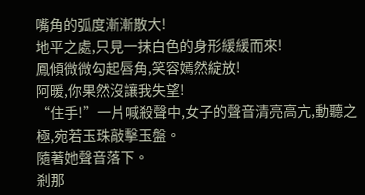嘴角的弧度漸漸散大!
地平之處,只見一抹白色的身形緩緩而來!
鳳傾微微勾起唇角,笑容嫣然綻放!
阿暖,你果然沒讓我失望!
“住手!”一片喊殺聲中,女子的聲音清亮高亢,動聽之極,宛若玉珠敲擊玉盤。
隨著她聲音落下。
剎那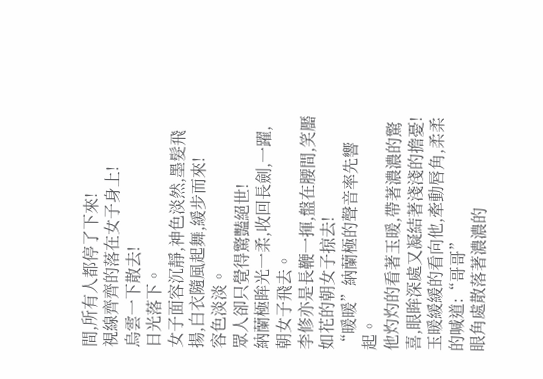間,所有人都停了下來!
視線齊齊的落在女子身上!
烏雲一下散去!
日光落下。
女子面容沉靜,神色淡然,墨髮飛揚,白衣隨風起舞,緩步而來!
容色淡淡。
眾人卻只覺得驚豔絕世!
納蘭極眸光一柔,收回長劍,一躍,朝女子飛去。
李修亦是長鞭一揮,盤在腰間,笑靨如花的朝女子掠去!
“暖暖”納蘭極的聲音率先響起。
他灼灼的看著玉暖,帶著濃濃的驚喜,眼眸深處又凝結著淺淺的擔憂!
玉暖緩緩的看向他,牽動唇角,柔柔的喊道:“哥哥”
眼角處散落著濃濃的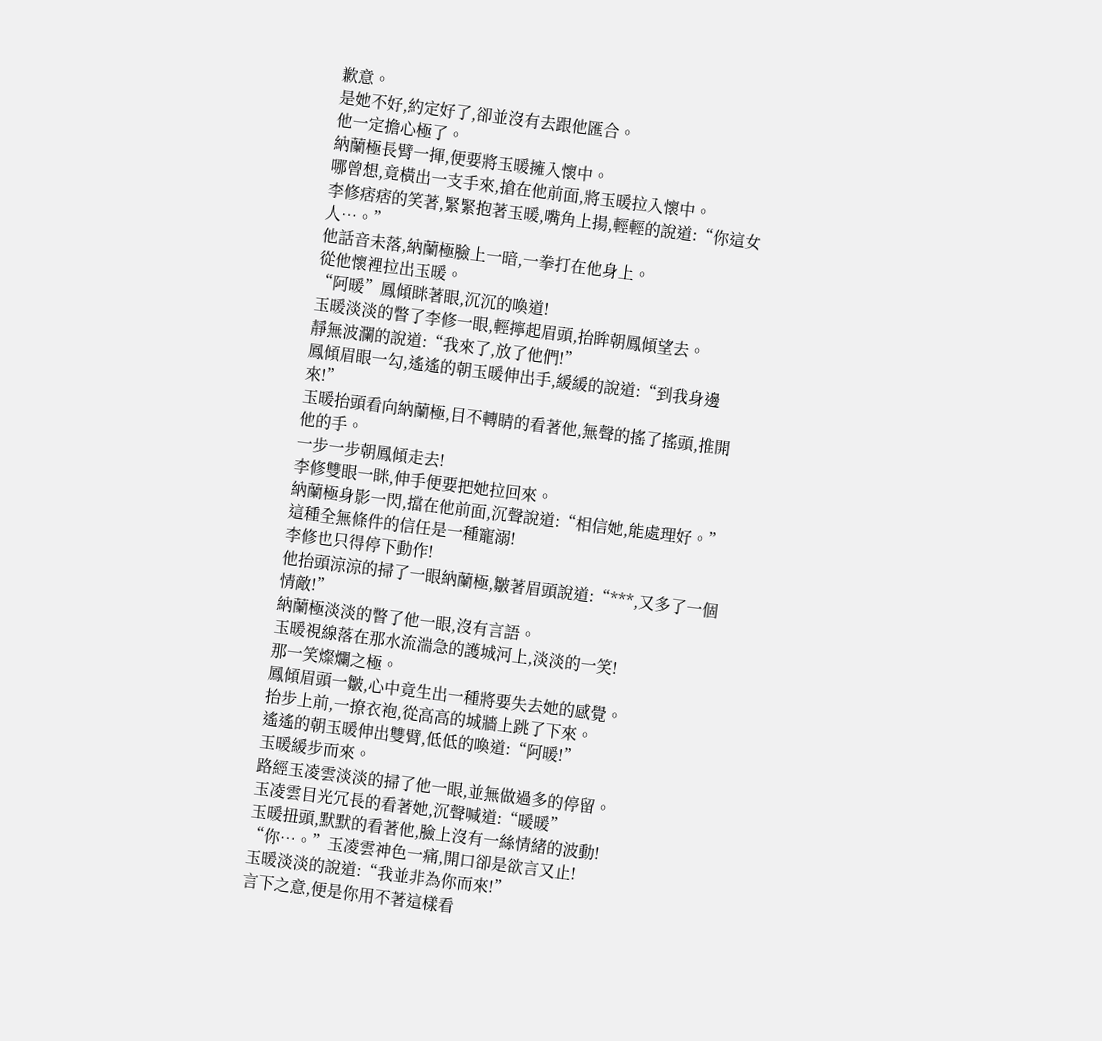歉意。
是她不好,約定好了,卻並沒有去跟他匯合。
他一定擔心極了。
納蘭極長臂一揮,便要將玉暖擁入懷中。
哪曾想,竟橫出一支手來,搶在他前面,將玉暖拉入懷中。
李修痞痞的笑著,緊緊抱著玉暖,嘴角上揚,輕輕的說道:“你這女人…。”
他話音未落,納蘭極臉上一暗,一拳打在他身上。
從他懷裡拉出玉暖。
“阿暖”鳳傾眯著眼,沉沉的喚道!
玉暖淡淡的瞥了李修一眼,輕擰起眉頭,抬眸朝鳳傾望去。
靜無波瀾的說道:“我來了,放了他們!”
鳳傾眉眼一勾,遙遙的朝玉暖伸出手,緩緩的說道:“到我身邊來!”
玉暖抬頭看向納蘭極,目不轉睛的看著他,無聲的搖了搖頭,推開他的手。
一步一步朝鳳傾走去!
李修雙眼一眯,伸手便要把她拉回來。
納蘭極身影一閃,擋在他前面,沉聲說道:“相信她,能處理好。”
這種全無條件的信任是一種寵溺!
李修也只得停下動作!
他抬頭涼涼的掃了一眼納蘭極,皺著眉頭說道:“***,又多了一個情敵!”
納蘭極淡淡的瞥了他一眼,沒有言語。
玉暖視線落在那水流湍急的護城河上,淡淡的一笑!
那一笑燦爛之極。
鳳傾眉頭一皺,心中竟生出一種將要失去她的感覺。
抬步上前,一撩衣袍,從高高的城牆上跳了下來。
遙遙的朝玉暖伸出雙臂,低低的喚道:“阿暖!”
玉暖緩步而來。
路經玉凌雲淡淡的掃了他一眼,並無做過多的停留。
玉凌雲目光冗長的看著她,沉聲喊道:“暖暖”
玉暖扭頭,默默的看著他,臉上沒有一絲情緒的波動!
“你…。”玉凌雲神色一痛,開口卻是欲言又止!
玉暖淡淡的說道:“我並非為你而來!”
言下之意,便是你用不著這樣看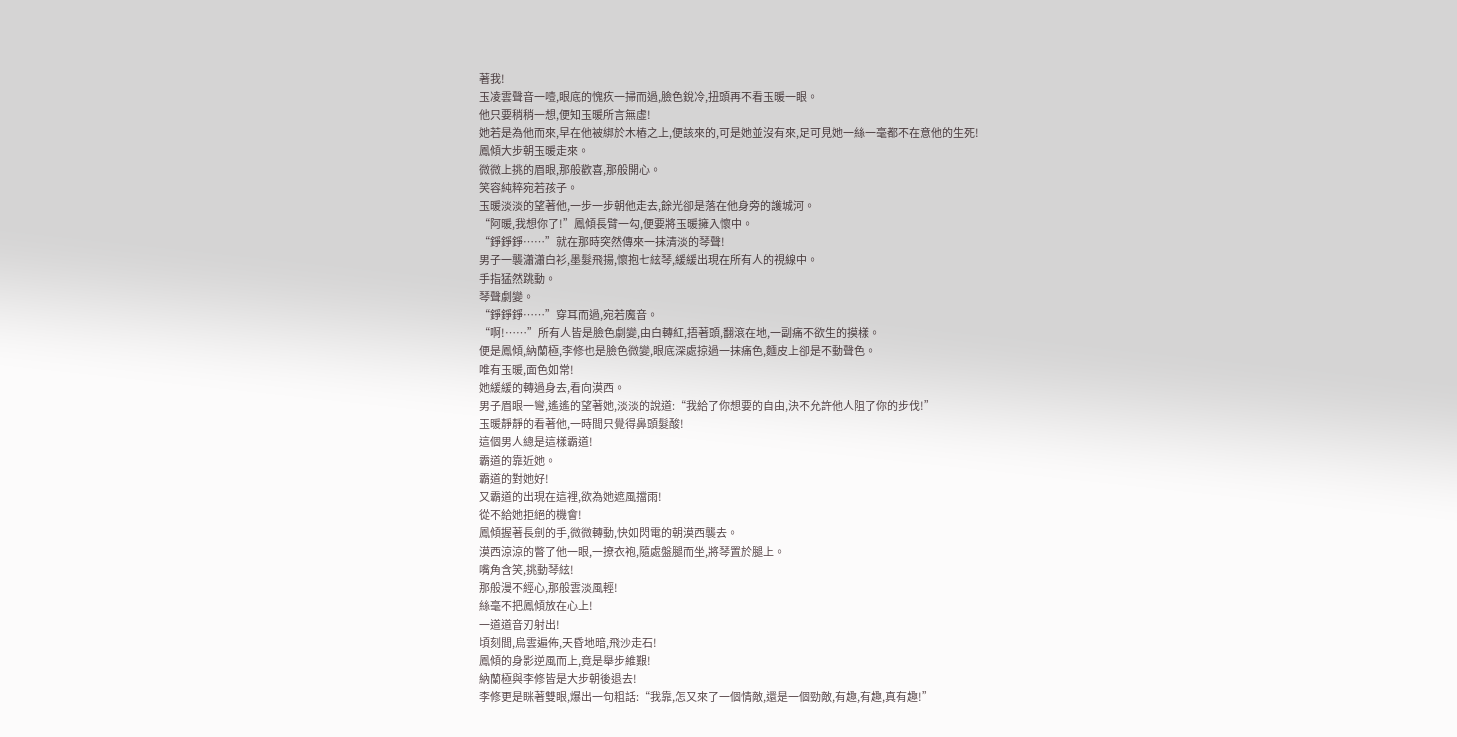著我!
玉凌雲聲音一噎,眼底的愧疚一掃而過,臉色銳冷,扭頭再不看玉暖一眼。
他只要稍稍一想,便知玉暖所言無虛!
她若是為他而來,早在他被綁於木樁之上,便該來的,可是她並沒有來,足可見她一絲一毫都不在意他的生死!
鳳傾大步朝玉暖走來。
微微上挑的眉眼,那般歡喜,那般開心。
笑容純粹宛若孩子。
玉暖淡淡的望著他,一步一步朝他走去,餘光卻是落在他身旁的護城河。
“阿暖,我想你了!”鳳傾長臂一勾,便要將玉暖擁入懷中。
“錚錚錚……”就在那時突然傳來一抹清淡的琴聲!
男子一襲瀟瀟白衫,墨髮飛揚,懷抱七絃琴,緩緩出現在所有人的視線中。
手指猛然跳動。
琴聲劇變。
“錚錚錚……”穿耳而過,宛若魔音。
“啊!……”所有人皆是臉色劇變,由白轉紅,捂著頭,翻滾在地,一副痛不欲生的摸樣。
便是鳳傾,納蘭極,李修也是臉色微變,眼底深處掠過一抹痛色,麵皮上卻是不動聲色。
唯有玉暖,面色如常!
她緩緩的轉過身去,看向漠西。
男子眉眼一彎,遙遙的望著她,淡淡的說道:“我給了你想要的自由,決不允許他人阻了你的步伐!”
玉暖靜靜的看著他,一時間只覺得鼻頭髮酸!
這個男人總是這樣霸道!
霸道的靠近她。
霸道的對她好!
又霸道的出現在這裡,欲為她遮風擋雨!
從不給她拒絕的機會!
鳳傾握著長劍的手,微微轉動,快如閃電的朝漠西襲去。
漠西涼涼的瞥了他一眼,一撩衣袍,隨處盤腿而坐,將琴置於腿上。
嘴角含笑,挑動琴絃!
那般漫不經心,那般雲淡風輕!
絲毫不把鳳傾放在心上!
一道道音刃射出!
頃刻間,烏雲遍佈,天昏地暗,飛沙走石!
鳳傾的身影逆風而上,竟是舉步維艱!
納蘭極與李修皆是大步朝後退去!
李修更是眯著雙眼,爆出一句粗話:“我靠,怎又來了一個情敵,還是一個勁敵,有趣,有趣,真有趣!”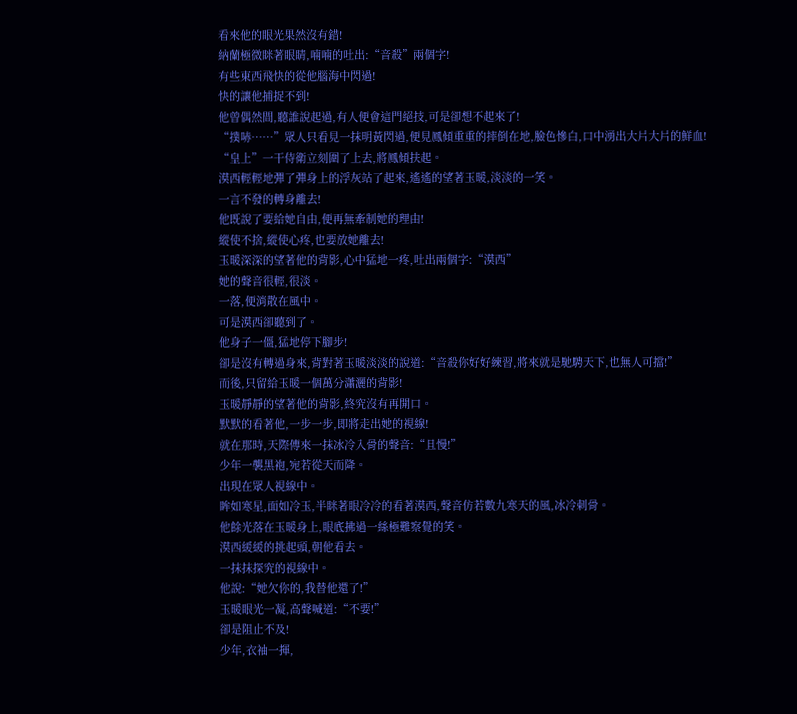看來他的眼光果然沒有錯!
納蘭極微眯著眼睛,喃喃的吐出:“音殺”兩個字!
有些東西飛快的從他腦海中閃過!
快的讓他捕捉不到!
他曾偶然間,聽誰說起過,有人便會這門絕技,可是卻想不起來了!
“撲哧……”眾人只看見一抹明黃閃過,便見鳳傾重重的摔倒在地,臉色慘白,口中湧出大片大片的鮮血!
“皇上”一干侍衛立刻圍了上去,將鳳傾扶起。
漠西輕輕地彈了彈身上的浮灰站了起來,遙遙的望著玉暖,淡淡的一笑。
一言不發的轉身離去!
他既說了要給她自由,便再無牽制她的理由!
縱使不捨,縱使心疼,也要放她離去!
玉暖深深的望著他的背影,心中猛地一疼,吐出兩個字:“漠西”
她的聲音很輕,很淡。
一落,便消散在風中。
可是漠西卻聽到了。
他身子一僵,猛地停下腳步!
卻是沒有轉過身來,背對著玉暖淡淡的說道:“音殺你好好練習,將來就是馳騁天下,也無人可擋!”
而後,只留給玉暖一個萬分瀟灑的背影!
玉暖靜靜的望著他的背影,終究沒有再開口。
默默的看著他,一步一步,即將走出她的視線!
就在那時,天際傳來一抹冰冷入骨的聲音:“且慢!”
少年一襲黑袍,宛若從天而降。
出現在眾人視線中。
眸如寒星,面如冷玉,半眯著眼冷冷的看著漠西,聲音仿若數九寒天的風,冰冷刺骨。
他餘光落在玉暖身上,眼底拂過一絲極難察覺的笑。
漠西緩緩的挑起頭,朝他看去。
一抹抹探究的視線中。
他說:“她欠你的,我替他還了!”
玉暖眼光一凝,高聲喊道:“不要!”
卻是阻止不及!
少年,衣袖一揮,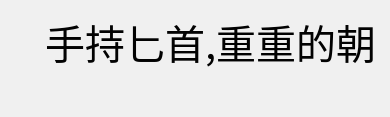手持匕首,重重的朝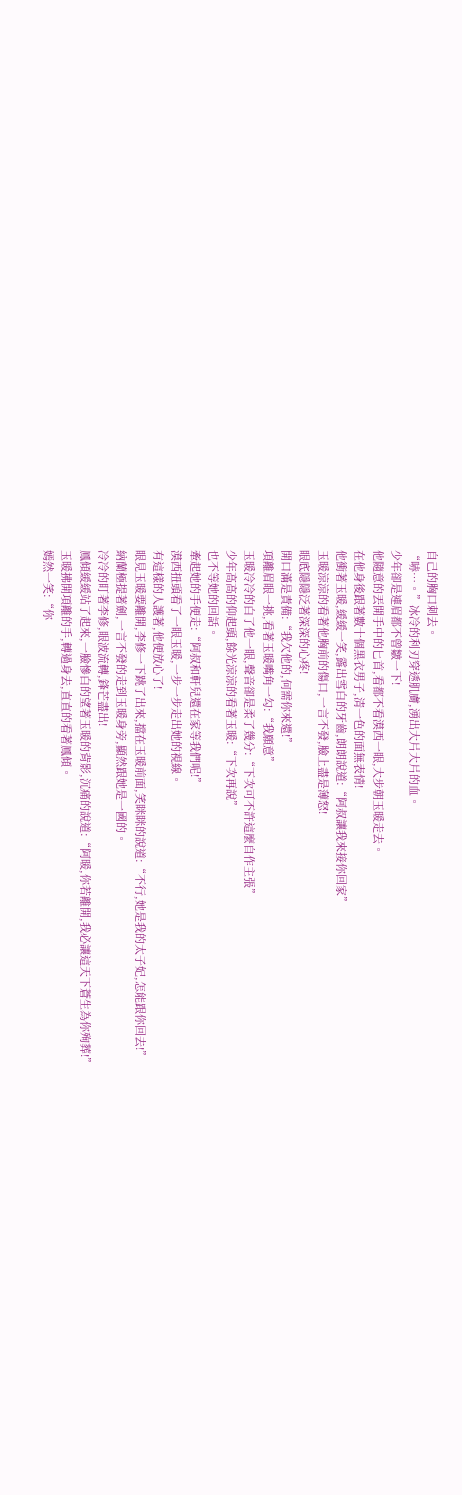自己的胸口刺去。
“哧…。”冰冷的利刃穿透肌膚,湧出大片大片的血。
少年卻是連眉都不曾皺一下!
他隨意的丟開手中的匕首,看都不看漠西一眼,大步朝玉暖走去。
在他身後跟著數十個黑衣男子,清一色的面無表情!
他衝著玉暖,緩緩一笑,露出雪白的牙齒,朗朗說道:“阿叔讓我來接你回家”
玉暖涼涼的看著他胸前的傷口,一言不發,臉上盡是薄怒!
眼底隱隱泛著深深的心疼!
開口滿是責備:“我欠他的,何需你來還!”
項離眉眼一挑,看著玉暖嘴角一勾:“我願意”
玉暖冷冷的白了他一眼,聲音卻是柔了幾分:“下次可不許這麼自作主張”
少年高高的仰起頭,餘光涼涼的看著玉暖:“下次再說”
也不等她的回話。
牽起她的手便走:“阿叔和軒兒還在家等我們呢!”
漠西扭頭看了一眼玉暖,一步一步走出她的視線。
有這樣的人護著,他便放心了!
眼見玉暖要離開,李修一下跳了出來,擋在玉暖前面,笑眯眯的說道:“不行,她是我的太子妃,怎能跟你回去!”
納蘭極提著劍,一言不發的走到玉暖身旁,顯然跟她是一國的。
冷冷的盯著李修,眼波流轉,鋒芒盡出!
鳳傾緩緩站了起來,一臉慘白的望著玉暖的背影,沉痛的說道:“阿暖,你若離開,我必讓這天下蒼生為你殉葬!”
玉暖拂開項離的手,轉過身去,直直的看著鳳傾。
嫣然一笑:“你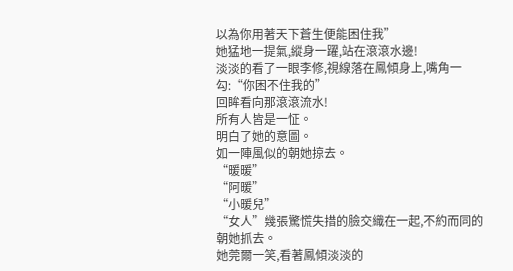以為你用著天下蒼生便能困住我”
她猛地一提氣,縱身一躍,站在滾滾水邊!
淡淡的看了一眼李修,視線落在鳳傾身上,嘴角一勾:“你困不住我的”
回眸看向那滾滾流水!
所有人皆是一怔。
明白了她的意圖。
如一陣風似的朝她掠去。
“暖暖”
“阿暖”
“小暖兒”
“女人”幾張驚慌失措的臉交織在一起,不約而同的朝她抓去。
她莞爾一笑,看著鳳傾淡淡的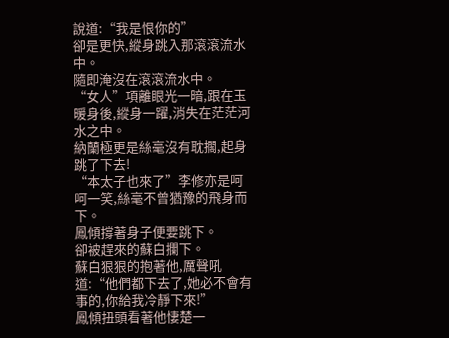說道:“我是恨你的”
卻是更快,縱身跳入那滾滾流水中。
隨即淹沒在滾滾流水中。
“女人”項離眼光一暗,跟在玉暖身後,縱身一躍,消失在茫茫河水之中。
納蘭極更是絲毫沒有耽擱,起身跳了下去!
“本太子也來了”李修亦是呵呵一笑,絲毫不曾猶豫的飛身而下。
鳳傾撐著身子便要跳下。
卻被趕來的蘇白攔下。
蘇白狠狠的抱著他,厲聲吼道:“他們都下去了,她必不會有事的,你給我冷靜下來!”
鳳傾扭頭看著他悽楚一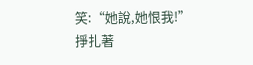笑:“她說,她恨我!”
掙扎著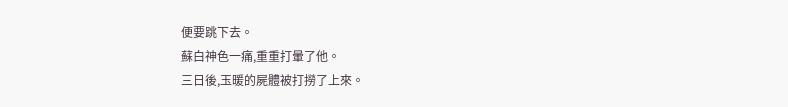便要跳下去。
蘇白神色一痛,重重打暈了他。
三日後,玉暖的屍體被打撈了上來。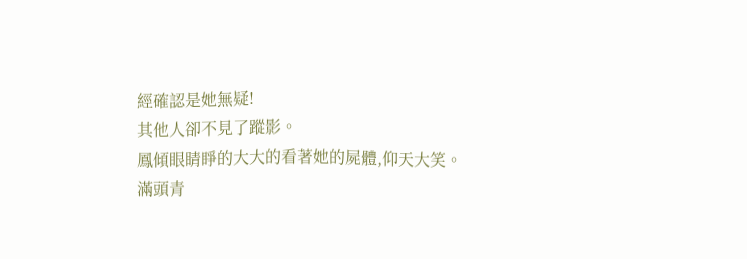經確認是她無疑!
其他人卻不見了蹤影。
鳳傾眼睛睜的大大的看著她的屍體,仰天大笑。
滿頭青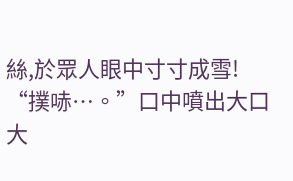絲,於眾人眼中寸寸成雪!
“撲哧…。”口中噴出大口大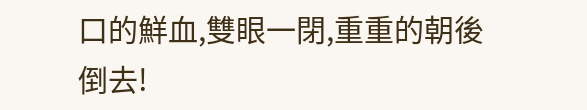口的鮮血,雙眼一閉,重重的朝後倒去!